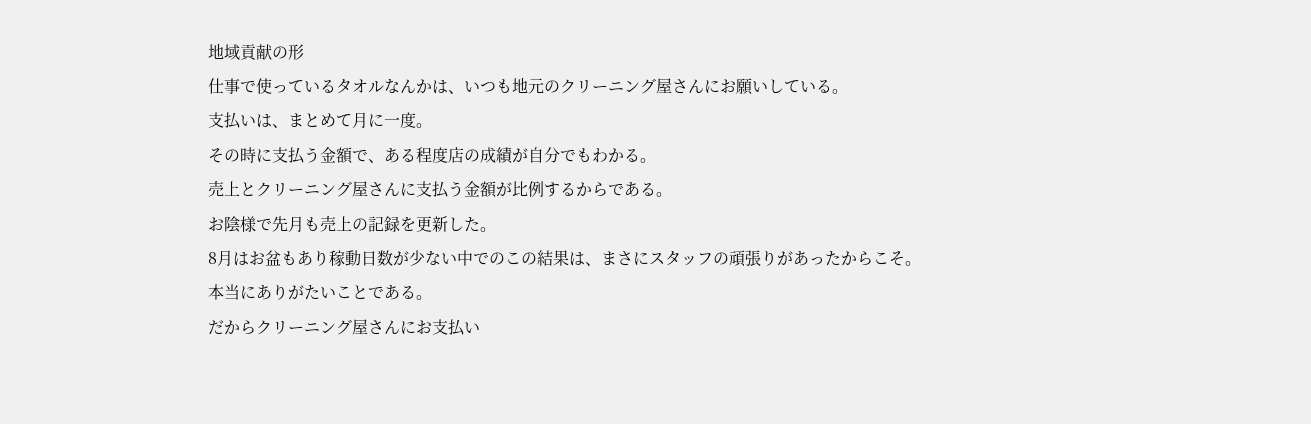地域貢献の形
仕事で使っているタオルなんかは、いつも地元のクリーニング屋さんにお願いしている。
支払いは、まとめて月に一度。
その時に支払う金額で、ある程度店の成績が自分でもわかる。
売上とクリーニング屋さんに支払う金額が比例するからである。
お陰様で先月も売上の記録を更新した。
8月はお盆もあり稼動日数が少ない中でのこの結果は、まさにスタッフの頑張りがあったからこそ。
本当にありがたいことである。
だからクリーニング屋さんにお支払い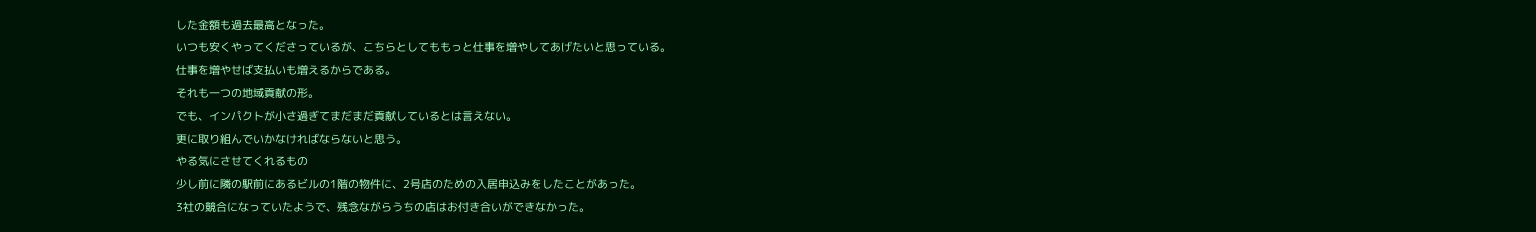した金額も過去最高となった。
いつも安くやってくださっているが、こちらとしてももっと仕事を増やしてあげたいと思っている。
仕事を増やせば支払いも増えるからである。
それも一つの地域貢献の形。
でも、インパクトが小さ過ぎてまだまだ貢献しているとは言えない。
更に取り組んでいかなければならないと思う。
やる気にさせてくれるもの
少し前に隣の駅前にあるビルの1階の物件に、2号店のための入居申込みをしたことがあった。
3社の競合になっていたようで、残念ながらうちの店はお付き合いができなかった。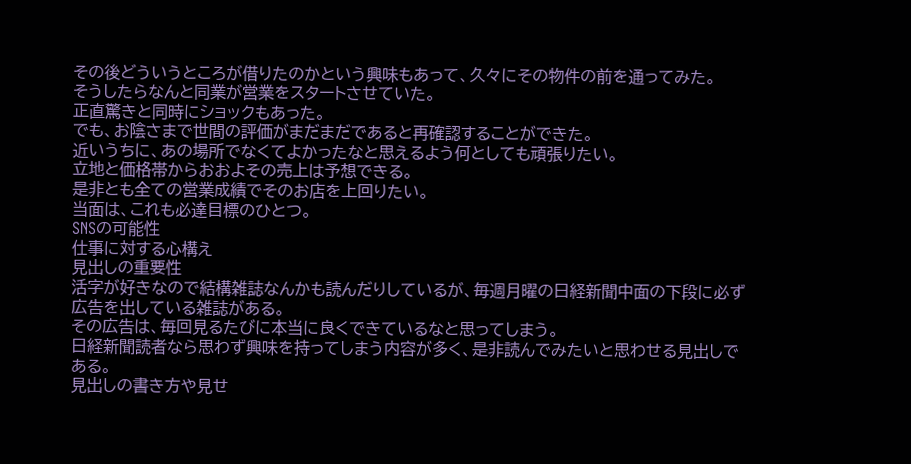その後どういうところが借りたのかという興味もあって、久々にその物件の前を通ってみた。
そうしたらなんと同業が営業をスタートさせていた。
正直驚きと同時にショックもあった。
でも、お陰さまで世間の評価がまだまだであると再確認することができた。
近いうちに、あの場所でなくてよかったなと思えるよう何としても頑張りたい。
立地と価格帯からおおよその売上は予想できる。
是非とも全ての営業成績でそのお店を上回りたい。
当面は、これも必達目標のひとつ。
SNSの可能性
仕事に対する心構え
見出しの重要性
活字が好きなので結構雑誌なんかも読んだりしているが、毎週月曜の日経新聞中面の下段に必ず広告を出している雑誌がある。
その広告は、毎回見るたびに本当に良くできているなと思ってしまう。
日経新聞読者なら思わず興味を持ってしまう内容が多く、是非読んでみたいと思わせる見出しである。
見出しの書き方や見せ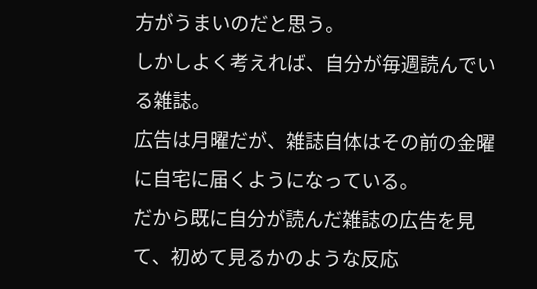方がうまいのだと思う。
しかしよく考えれば、自分が毎週読んでいる雑誌。
広告は月曜だが、雑誌自体はその前の金曜に自宅に届くようになっている。
だから既に自分が読んだ雑誌の広告を見て、初めて見るかのような反応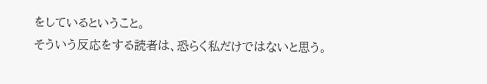をしているということ。
そういう反応をする読者は、恐らく私だけではないと思う。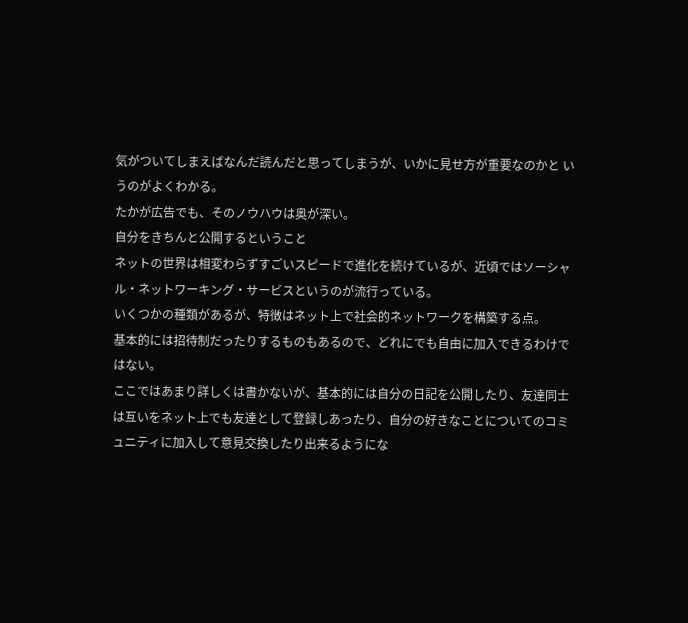気がついてしまえばなんだ読んだと思ってしまうが、いかに見せ方が重要なのかと いうのがよくわかる。
たかが広告でも、そのノウハウは奥が深い。
自分をきちんと公開するということ
ネットの世界は相変わらずすごいスピードで進化を続けているが、近頃ではソーシャル・ネットワーキング・サービスというのが流行っている。
いくつかの種類があるが、特徴はネット上で社会的ネットワークを構築する点。
基本的には招待制だったりするものもあるので、どれにでも自由に加入できるわけではない。
ここではあまり詳しくは書かないが、基本的には自分の日記を公開したり、友達同士は互いをネット上でも友達として登録しあったり、自分の好きなことについてのコミュニティに加入して意見交換したり出来るようにな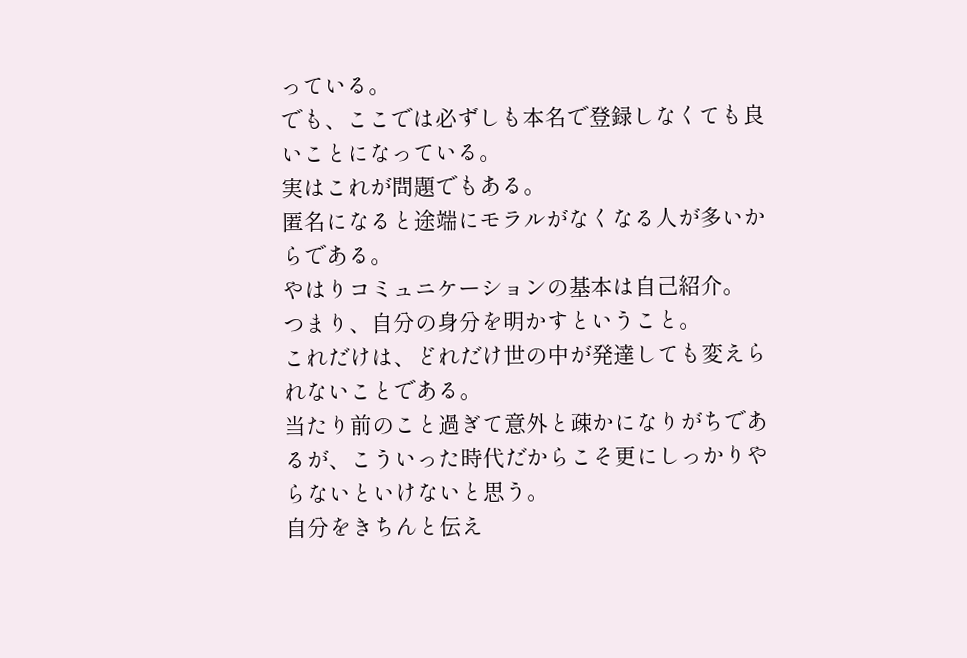っている。
でも、ここでは必ずしも本名で登録しなくても良いことになっている。
実はこれが問題でもある。
匿名になると途端にモラルがなくなる人が多いからである。
やはりコミュニケーションの基本は自己紹介。
つまり、自分の身分を明かすということ。
これだけは、どれだけ世の中が発達しても変えられないことである。
当たり前のこと過ぎて意外と疎かになりがちであるが、こういった時代だからこそ更にしっかりやらないといけないと思う。
自分をきちんと伝え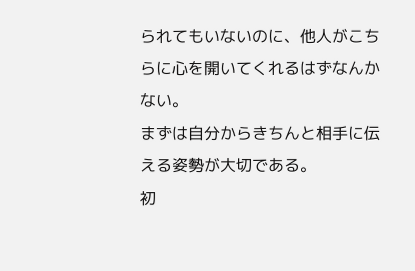られてもいないのに、他人がこちらに心を開いてくれるはずなんかない。
まずは自分からきちんと相手に伝える姿勢が大切である。
初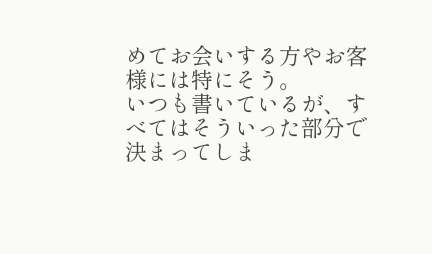めてお会いする方やお客様には特にそう。
いつも書いているが、すべてはそういった部分で決まってしま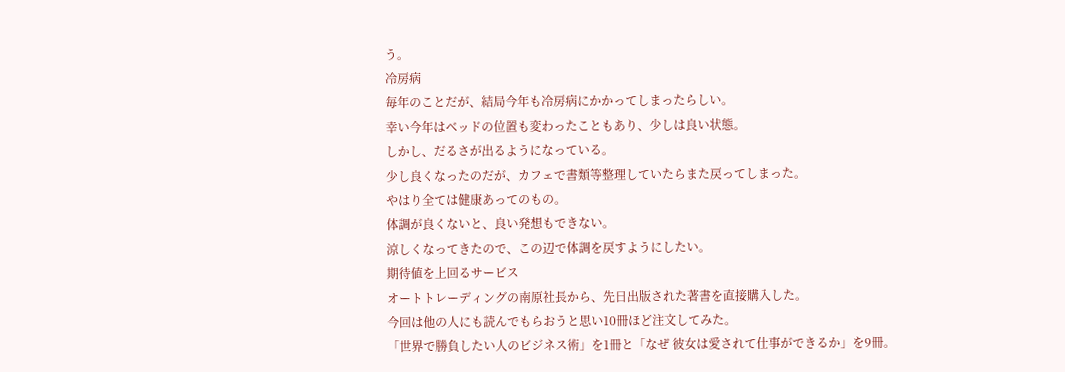う。
冷房病
毎年のことだが、結局今年も冷房病にかかってしまったらしい。
幸い今年はベッドの位置も変わったこともあり、少しは良い状態。
しかし、だるさが出るようになっている。
少し良くなったのだが、カフェで書類等整理していたらまた戻ってしまった。
やはり全ては健康あってのもの。
体調が良くないと、良い発想もできない。
涼しくなってきたので、この辺で体調を戻すようにしたい。
期待値を上回るサービス
オートトレーディングの南原社長から、先日出版された著書を直接購入した。
今回は他の人にも読んでもらおうと思い10冊ほど注文してみた。
「世界で勝負したい人のビジネス術」を1冊と「なぜ 彼女は愛されて仕事ができるか」を9冊。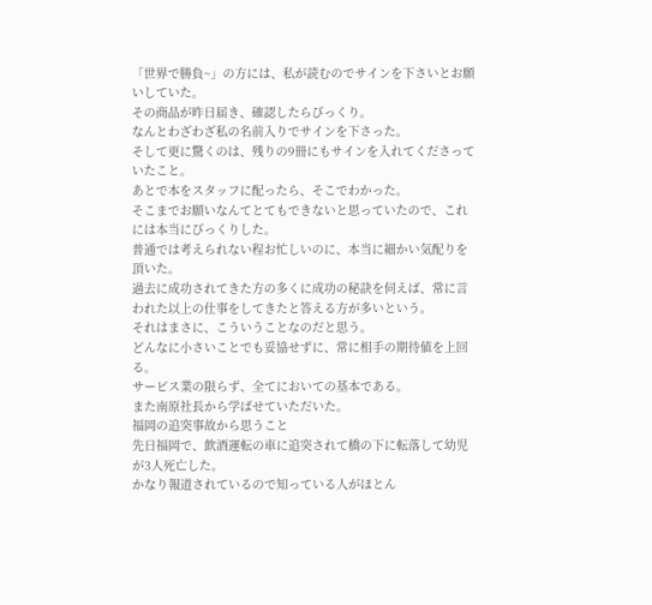「世界で勝負~」の方には、私が読むのでサインを下さいとお願いしていた。
その商品が昨日届き、確認したらびっくり。
なんとわざわざ私の名前入りでサインを下さった。
そして更に驚くのは、残りの9冊にもサインを入れてくださっていたこと。
あとで本をスタッフに配ったら、そこでわかった。
そこまでお願いなんてとてもできないと思っていたので、これには本当にびっくりした。
普通では考えられない程お忙しいのに、本当に細かい気配りを頂いた。
過去に成功されてきた方の多くに成功の秘訣を伺えば、常に言われた以上の仕事をしてきたと答える方が多いという。
それはまさに、こういうことなのだと思う。
どんなに小さいことでも妥協せずに、常に相手の期待値を上回る。
サービス業の限らず、全てにおいての基本である。
また南原社長から学ばせていただいた。
福岡の追突事故から思うこと
先日福岡で、飲酒運転の車に追突されて橋の下に転落して幼児が3人死亡した。
かなり報道されているので知っている人がほとん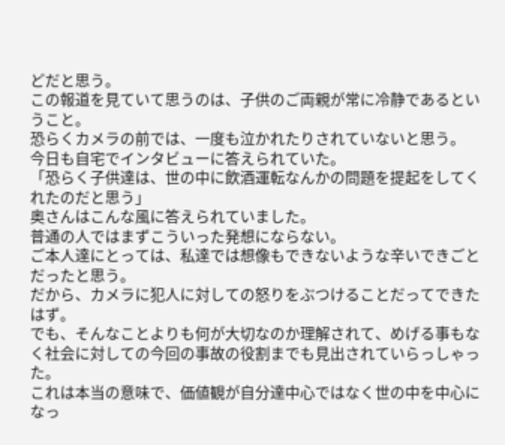どだと思う。
この報道を見ていて思うのは、子供のご両親が常に冷静であるということ。
恐らくカメラの前では、一度も泣かれたりされていないと思う。
今日も自宅でインタビューに答えられていた。
「恐らく子供達は、世の中に飲酒運転なんかの問題を提起をしてくれたのだと思う」
奥さんはこんな風に答えられていました。
普通の人ではまずこういった発想にならない。
ご本人達にとっては、私達では想像もできないような辛いできごとだったと思う。
だから、カメラに犯人に対しての怒りをぶつけることだってできたはず。
でも、そんなことよりも何が大切なのか理解されて、めげる事もなく社会に対しての今回の事故の役割までも見出されていらっしゃった。
これは本当の意味で、価値観が自分達中心ではなく世の中を中心になっ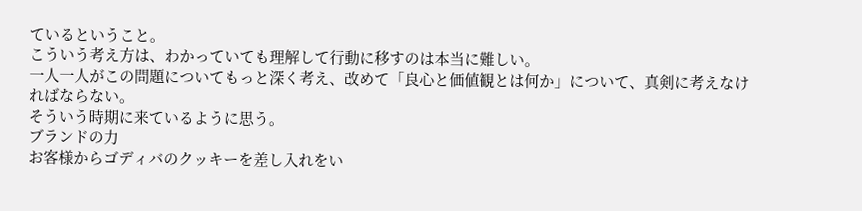ているということ。
こういう考え方は、わかっていても理解して行動に移すのは本当に難しい。
一人一人がこの問題についてもっと深く考え、改めて「良心と価値観とは何か」について、真剣に考えなければならない。
そういう時期に来ているように思う。
ブランドの力
お客様からゴディバのクッキーを差し入れをい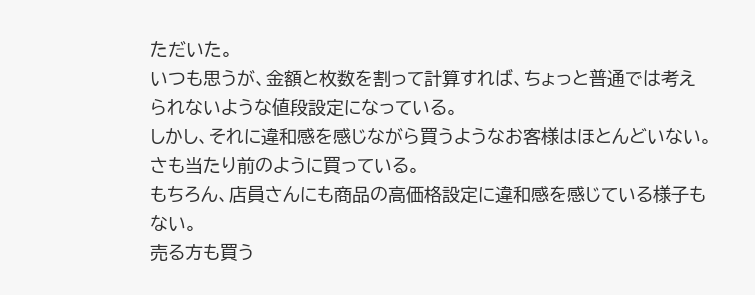ただいた。
いつも思うが、金額と枚数を割って計算すれば、ちょっと普通では考えられないような値段設定になっている。
しかし、それに違和感を感じながら買うようなお客様はほとんどいない。
さも当たり前のように買っている。
もちろん、店員さんにも商品の高価格設定に違和感を感じている様子もない。
売る方も買う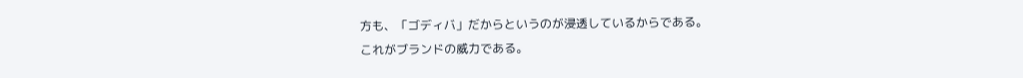方も、「ゴディバ」だからというのが浸透しているからである。
これがブランドの威力である。